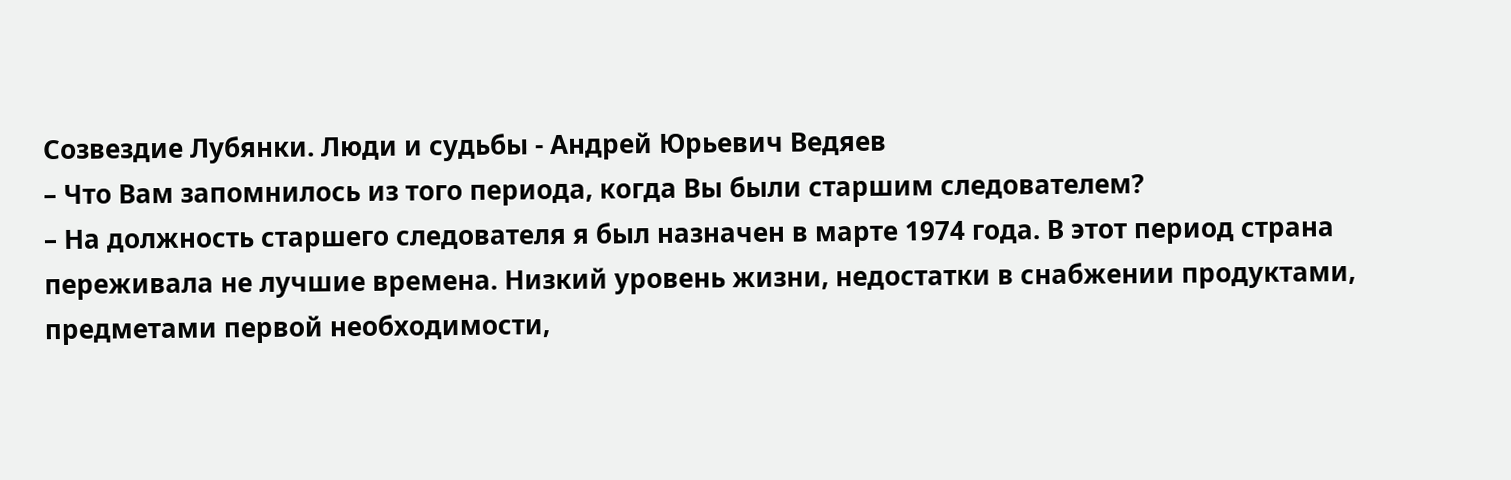Созвездие Лубянки. Люди и судьбы - Андрей Юрьевич Ведяев
– Что Вам запомнилось из того периода, когда Вы были старшим следователем?
– На должность старшего следователя я был назначен в марте 1974 года. В этот период страна переживала не лучшие времена. Низкий уровень жизни, недостатки в снабжении продуктами, предметами первой необходимости,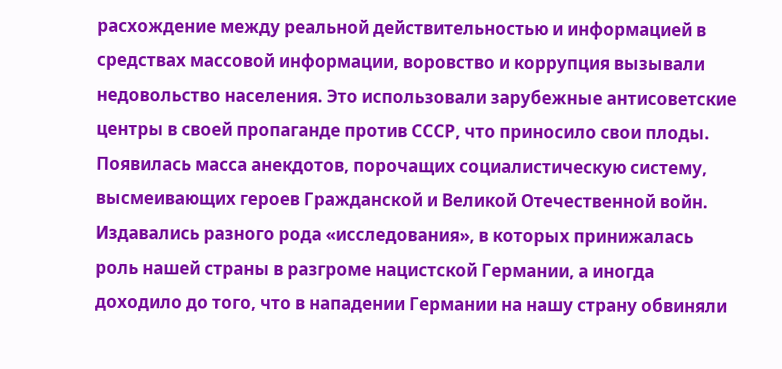расхождение между реальной действительностью и информацией в средствах массовой информации, воровство и коррупция вызывали недовольство населения. Это использовали зарубежные антисоветские центры в своей пропаганде против СССР, что приносило свои плоды. Появилась масса анекдотов, порочащих социалистическую систему, высмеивающих героев Гражданской и Великой Отечественной войн. Издавались разного рода «исследования», в которых принижалась роль нашей страны в разгроме нацистской Германии, а иногда доходило до того, что в нападении Германии на нашу страну обвиняли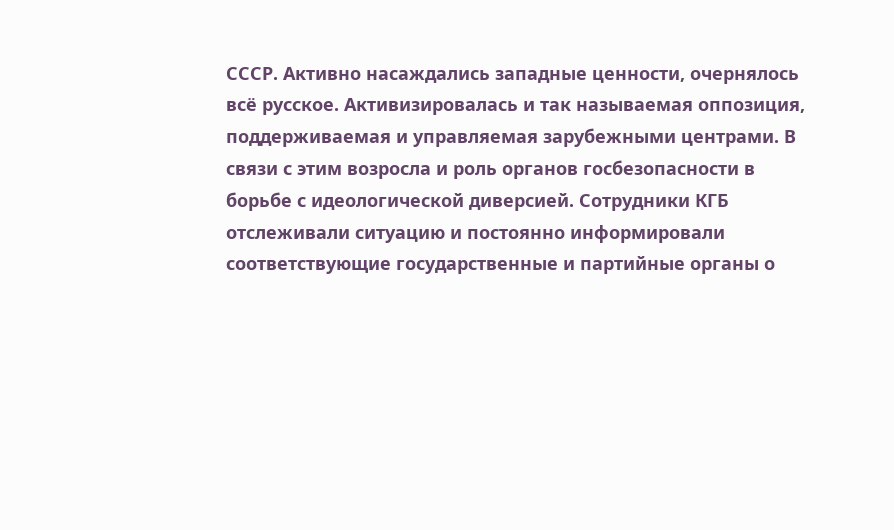СССР. Активно насаждались западные ценности, очернялось всё русское. Активизировалась и так называемая оппозиция, поддерживаемая и управляемая зарубежными центрами. В связи с этим возросла и роль органов госбезопасности в борьбе с идеологической диверсией. Сотрудники КГБ отслеживали ситуацию и постоянно информировали соответствующие государственные и партийные органы о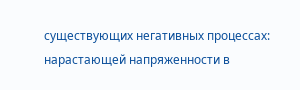существующих негативных процессах: нарастающей напряженности в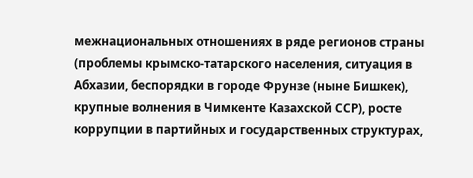межнациональных отношениях в ряде регионов страны (проблемы крымско-татарского населения, ситуация в Абхазии, беспорядки в городе Фрунзе (ныне Бишкек), крупные волнения в Чимкенте Казахской ССР), росте коррупции в партийных и государственных структурах,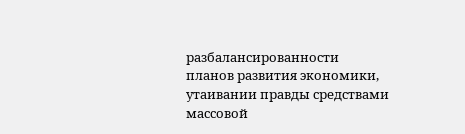разбалансированности планов развития экономики, утаивании правды средствами массовой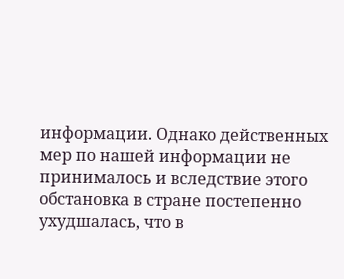информации. Однако действенных мер по нашей информации не принималось и вследствие этого обстановка в стране постепенно ухудшалась, что в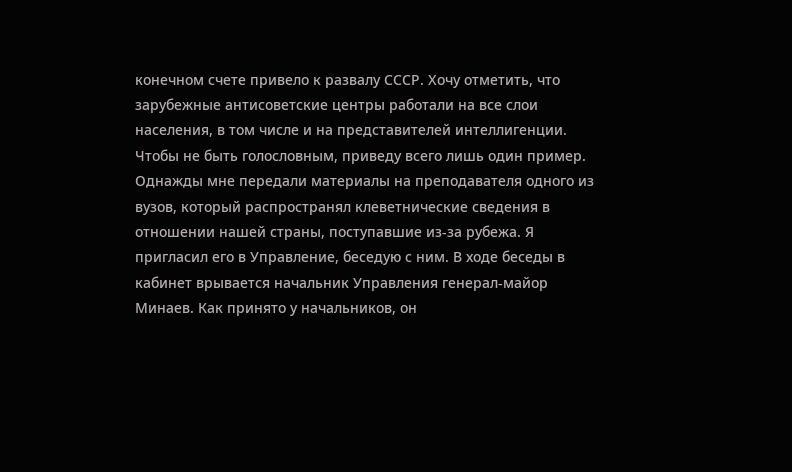конечном счете привело к развалу СССР. Хочу отметить, что зарубежные антисоветские центры работали на все слои населения, в том числе и на представителей интеллигенции. Чтобы не быть голословным, приведу всего лишь один пример. Однажды мне передали материалы на преподавателя одного из вузов, который распространял клеветнические сведения в отношении нашей страны, поступавшие из-за рубежа. Я пригласил его в Управление, беседую с ним. В ходе беседы в кабинет врывается начальник Управления генерал-майор Минаев. Как принято у начальников, он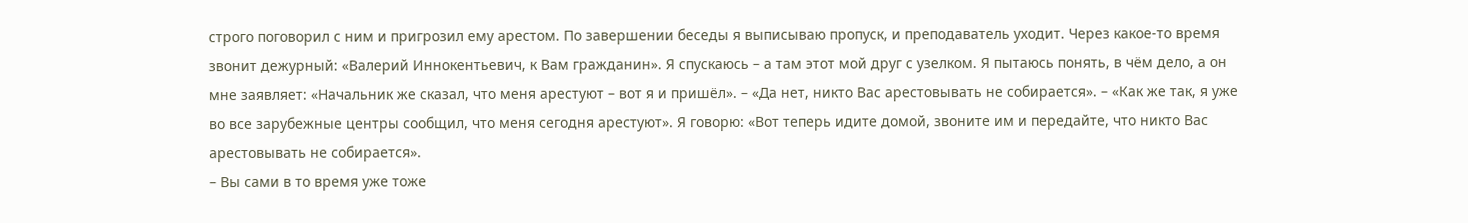строго поговорил с ним и пригрозил ему арестом. По завершении беседы я выписываю пропуск, и преподаватель уходит. Через какое-то время звонит дежурный: «Валерий Иннокентьевич, к Вам гражданин». Я спускаюсь – а там этот мой друг с узелком. Я пытаюсь понять, в чём дело, а он мне заявляет: «Начальник же сказал, что меня арестуют – вот я и пришёл». – «Да нет, никто Вас арестовывать не собирается». – «Как же так, я уже во все зарубежные центры сообщил, что меня сегодня арестуют». Я говорю: «Вот теперь идите домой, звоните им и передайте, что никто Вас арестовывать не собирается».
– Вы сами в то время уже тоже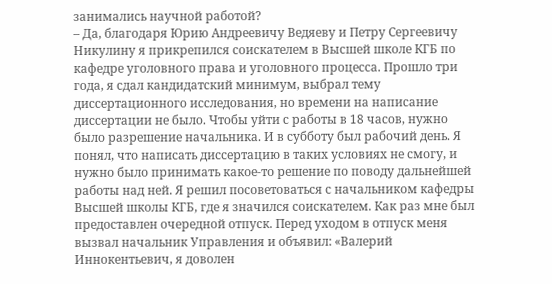занимались научной работой?
– Да, благодаря Юрию Андреевичу Ведяеву и Петру Сергеевичу Никулину я прикрепился соискателем в Высшей школе КГБ по кафедре уголовного права и уголовного процесса. Прошло три года, я сдал кандидатский минимум, выбрал тему диссертационного исследования, но времени на написание диссертации не было. Чтобы уйти с работы в 18 часов, нужно было разрешение начальника. И в субботу был рабочий день. Я понял, что написать диссертацию в таких условиях не смогу, и нужно было принимать какое-то решение по поводу дальнейшей работы над ней. Я решил посоветоваться с начальником кафедры Высшей школы КГБ, где я значился соискателем. Как раз мне был предоставлен очередной отпуск. Перед уходом в отпуск меня вызвал начальник Управления и объявил: «Валерий Иннокентьевич, я доволен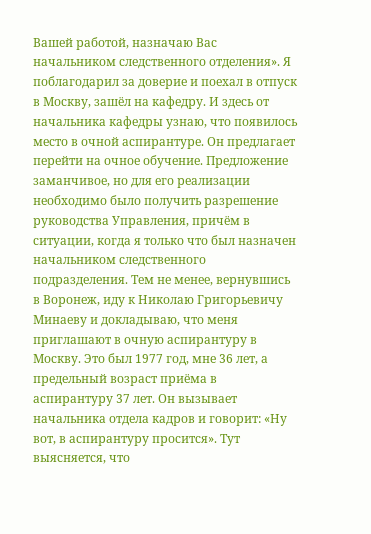Вашей работой, назначаю Вас начальником следственного отделения». Я поблагодарил за доверие и поехал в отпуск в Москву, зашёл на кафедру. И здесь от начальника кафедры узнаю, что появилось место в очной аспирантуре. Он предлагает перейти на очное обучение. Предложение заманчивое, но для его реализации необходимо было получить разрешение руководства Управления, причём в ситуации, когда я только что был назначен начальником следственного подразделения. Тем не менее, вернувшись в Воронеж, иду к Николаю Григорьевичу Минаеву и докладываю, что меня приглашают в очную аспирантуру в Москву. Это был 1977 год, мне 36 лет, а предельный возраст приёма в аспирантуру 37 лет. Он вызывает начальника отдела кадров и говорит: «Ну вот, в аспирантуру просится». Тут выясняется, что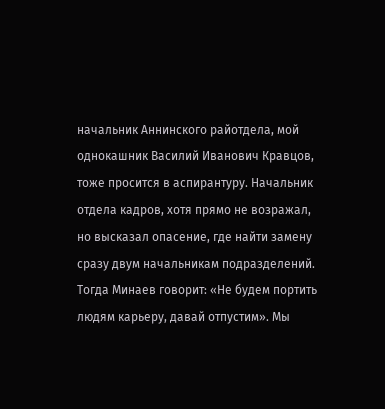начальник Аннинского райотдела, мой однокашник Василий Иванович Кравцов, тоже просится в аспирантуру. Начальник отдела кадров, хотя прямо не возражал, но высказал опасение, где найти замену сразу двум начальникам подразделений. Тогда Минаев говорит: «Не будем портить людям карьеру, давай отпустим». Мы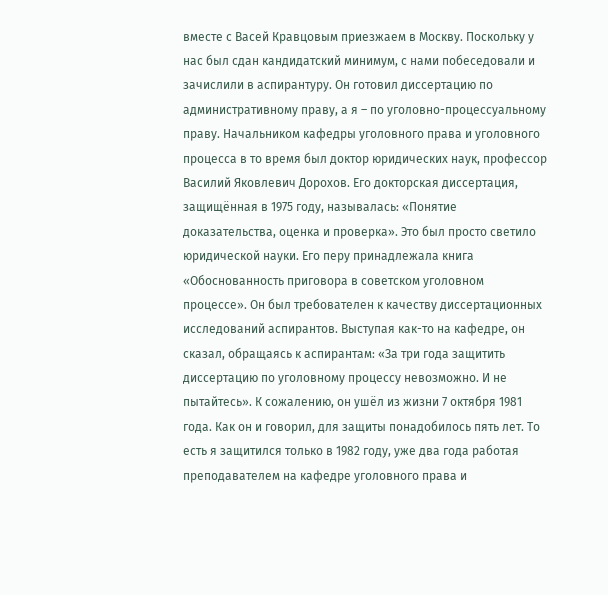вместе с Васей Кравцовым приезжаем в Москву. Поскольку у нас был сдан кандидатский минимум, с нами побеседовали и зачислили в аспирантуру. Он готовил диссертацию по административному праву, а я – по уголовно-процессуальному праву. Начальником кафедры уголовного права и уголовного процесса в то время был доктор юридических наук, профессор Василий Яковлевич Дорохов. Его докторская диссертация, защищённая в 1975 году, называлась: «Понятие доказательства, оценка и проверка». Это был просто светило юридической науки. Его перу принадлежала книга «Обоснованность приговора в советском уголовном процессе». Он был требователен к качеству диссертационных исследований аспирантов. Выступая как-то на кафедре, он сказал, обращаясь к аспирантам: «За три года защитить диссертацию по уголовному процессу невозможно. И не пытайтесь». К сожалению, он ушёл из жизни 7 октября 1981 года. Как он и говорил, для защиты понадобилось пять лет. То есть я защитился только в 1982 году, уже два года работая преподавателем на кафедре уголовного права и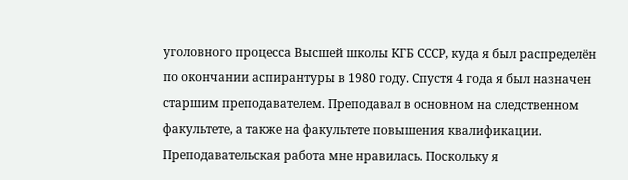уголовного процесса Высшей школы КГБ СССР, куда я был распределён по окончании аспирантуры в 1980 году. Спустя 4 года я был назначен старшим преподавателем. Преподавал в основном на следственном факультете, а также на факультете повышения квалификации. Преподавательская работа мне нравилась. Поскольку я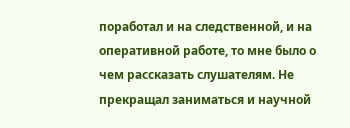поработал и на следственной, и на оперативной работе, то мне было о чем рассказать слушателям. Не прекращал заниматься и научной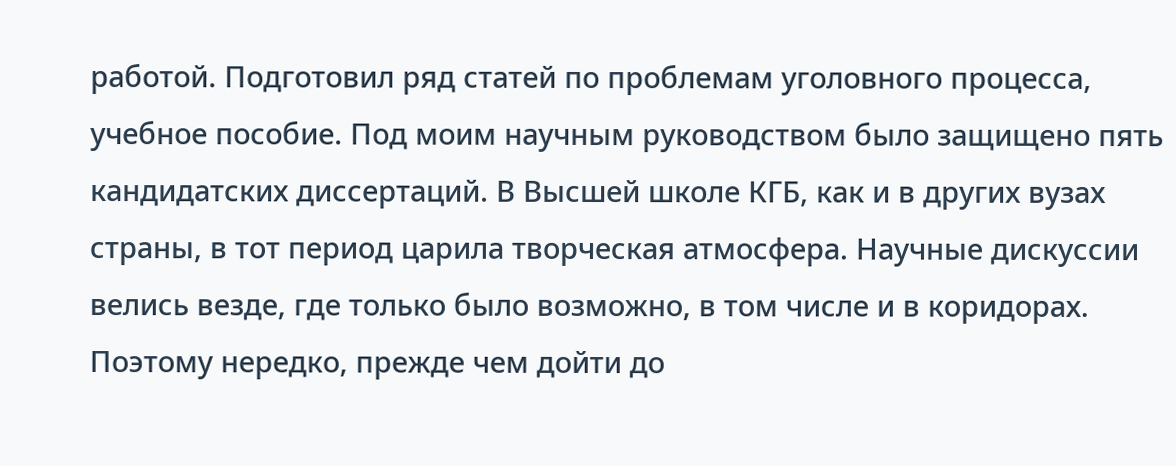работой. Подготовил ряд статей по проблемам уголовного процесса, учебное пособие. Под моим научным руководством было защищено пять кандидатских диссертаций. В Высшей школе КГБ, как и в других вузах страны, в тот период царила творческая атмосфера. Научные дискуссии велись везде, где только было возможно, в том числе и в коридорах. Поэтому нередко, прежде чем дойти до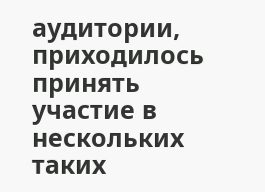аудитории, приходилось принять участие в нескольких таких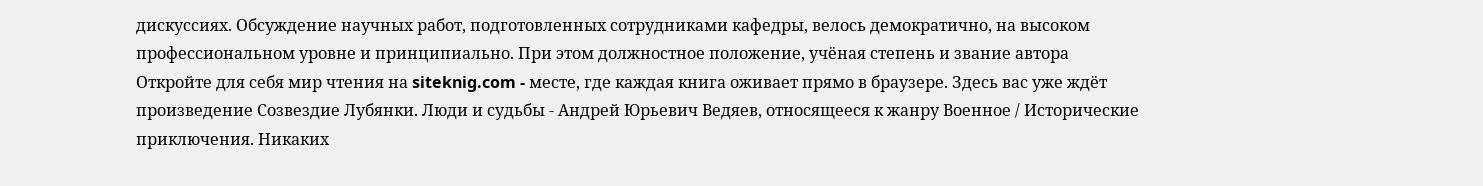дискуссиях. Обсуждение научных работ, подготовленных сотрудниками кафедры, велось демократично, на высоком профессиональном уровне и принципиально. При этом должностное положение, учёная степень и звание автора
Откройте для себя мир чтения на siteknig.com - месте, где каждая книга оживает прямо в браузере. Здесь вас уже ждёт произведение Созвездие Лубянки. Люди и судьбы - Андрей Юрьевич Ведяев, относящееся к жанру Военное / Исторические приключения. Никаких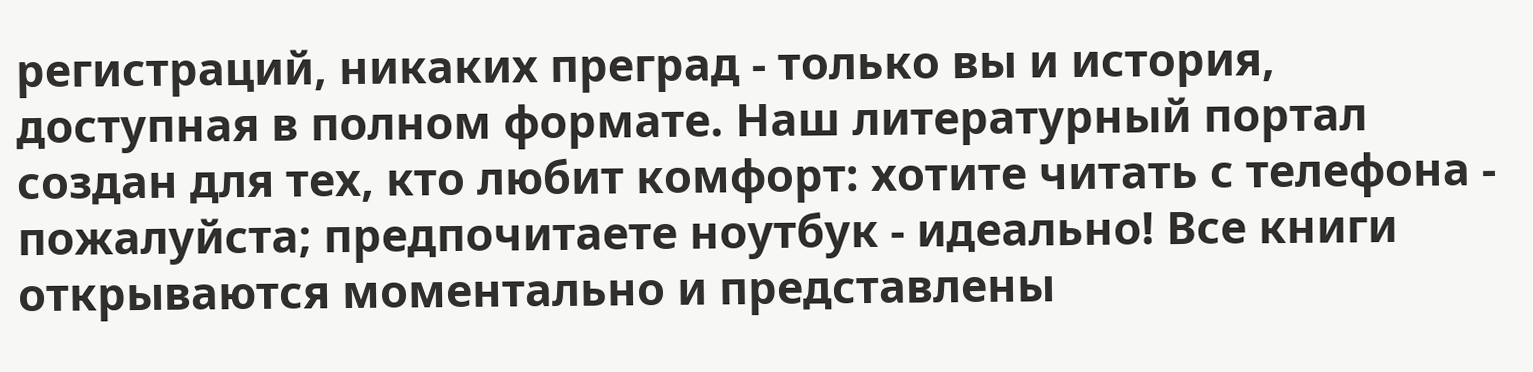регистраций, никаких преград - только вы и история, доступная в полном формате. Наш литературный портал создан для тех, кто любит комфорт: хотите читать с телефона - пожалуйста; предпочитаете ноутбук - идеально! Все книги открываются моментально и представлены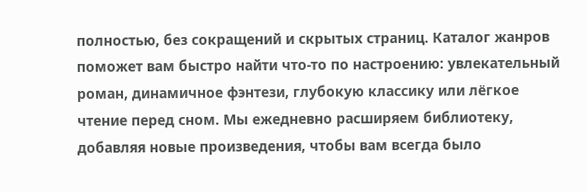полностью, без сокращений и скрытых страниц. Каталог жанров поможет вам быстро найти что-то по настроению: увлекательный роман, динамичное фэнтези, глубокую классику или лёгкое чтение перед сном. Мы ежедневно расширяем библиотеку, добавляя новые произведения, чтобы вам всегда было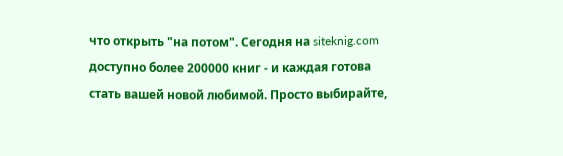что открыть "на потом". Сегодня на siteknig.com доступно более 200000 книг - и каждая готова стать вашей новой любимой. Просто выбирайте,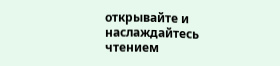открывайте и наслаждайтесь чтением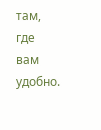там, где вам удобно.